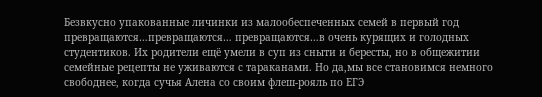Безвкусно упакованные личинки из малообеспеченных семей в первый год превращаются…превращаются… превращаются…в очень курящих и голодных студентиков. Их родители ещё умели в суп из сныти и бересты, но в общежитии семейные рецепты не уживаются с тараканами. Но да,мы все становимся немного свободнее, когда сучья Алена со своим флеш-рояль по ЕГЭ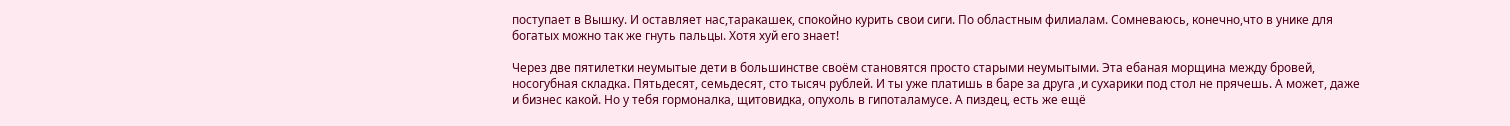поступает в Вышку. И оставляет нас,таракашек, спокойно курить свои сиги. По областным филиалам. Сомневаюсь, конечно,что в унике для богатых можно так же гнуть пальцы. Хотя хуй его знает!

Через две пятилетки неумытые дети в большинстве своём становятся просто старыми неумытыми. Эта ебаная морщина между бровей, носогубная складка. Пятьдесят, семьдесят, сто тысяч рублей. И ты уже платишь в баре за друга ,и сухарики под стол не прячешь. А может, даже и бизнес какой. Но у тебя гормоналка, щитовидка, опухоль в гипоталамусе. А пиздец, есть же ещё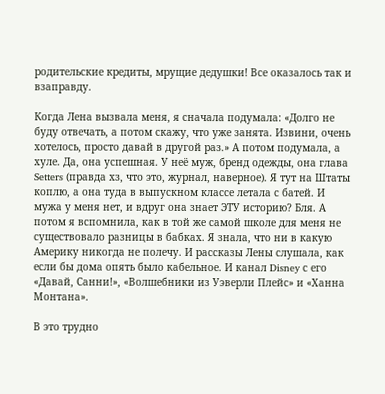родительские кредиты, мрущие дедушки! Все оказалось так и взаправду.

Когда Лена вызвала меня, я сначала подумала: «Долго не буду отвечать, а потом скажу, что уже занята. Извини, очень хотелось, просто давай в другой раз.» А потом подумала, а хуле. Да, она успешная. У неё муж, бренд одежды, она глава Setters (правда хз, что это, журнал, наверное). Я тут на Штаты коплю, а она туда в выпускном классе летала с батей. И мужа у меня нет, и вдруг она знает ЭТУ историю? Бля. А потом я вспомнила, как в той же самой школе для меня не существовало разницы в бабках. Я знала, что ни в какую Америку никогда не полечу. И рассказы Лены слушала, как если бы дома опять было кабельное. И канал Disney с его «Давай, Санни!», «Волшебники из Уэверли Плейс» и «Ханна Монтана».

В это трудно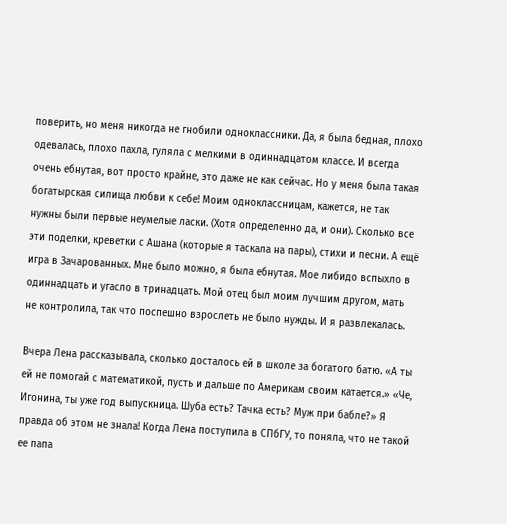поверить, но меня никогда не гнобили одноклассники. Да, я была бедная, плохо одевалась, плохо пахла, гуляла с мелкими в одиннадцатом классе. И всегда очень ебнутая, вот просто крайне, это даже не как сейчас. Но у меня была такая богатырская силища любви к себе! Моим одноклассницам, кажется, не так нужны были первые неумелые ласки. (Хотя определенно да, и они). Сколько все эти поделки, креветки с Ашана (которые я таскала на пары), стихи и песни. А ещё игра в Зачарованных. Мне было можно, я была ебнутая. Мое либидо вспыхло в одиннадцать и угасло в тринадцать. Мой отец был моим лучшим другом, мать не контролила, так что поспешно взрослеть не было нужды. И я развлекалась.

Вчера Лена рассказывала, сколько досталось ей в школе за богатого батю. «А ты ей не помогай с математикой, пусть и дальше по Америкам своим катается.» «Че, Игонина, ты уже год выпускница. Шуба есть? Тачка есть? Муж при бабле?» Я правда об этом не знала! Когда Лена поступила в СПбГУ, то поняла, что не такой ее папа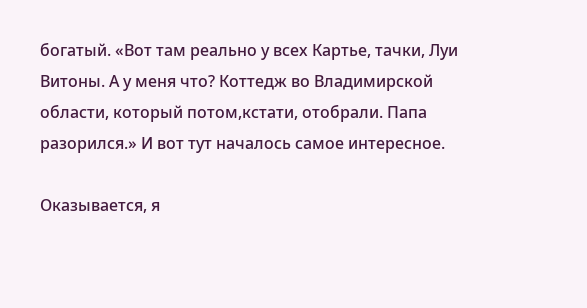богатый. «Вот там реально у всех Картье, тачки, Луи Витоны. А у меня что? Коттедж во Владимирской области, который потом,кстати, отобрали. Папа разорился.» И вот тут началось самое интересное.

Оказывается, я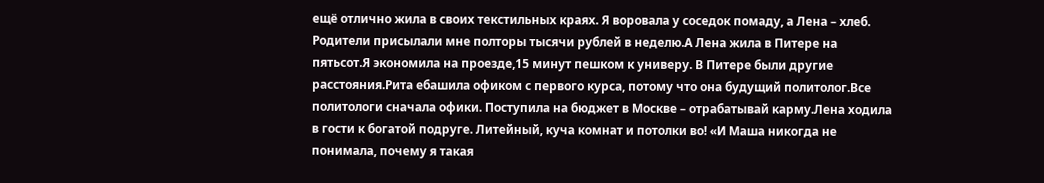ещё отлично жила в своих текстильных краях. Я воровала у соседок помаду, а Лена – хлеб. Родители присылали мне полторы тысячи рублей в неделю.А Лена жила в Питере на пятьсот.Я экономила на проезде,15 минут пешком к универу. В Питере были другие расстояния.Рита ебашила офиком с первого курса, потому что она будущий политолог.Все политологи сначала офики. Поступила на бюджет в Москве – отрабатывай карму.Лена ходила в гости к богатой подруге. Литейный, куча комнат и потолки во! «И Маша никогда не понимала, почему я такая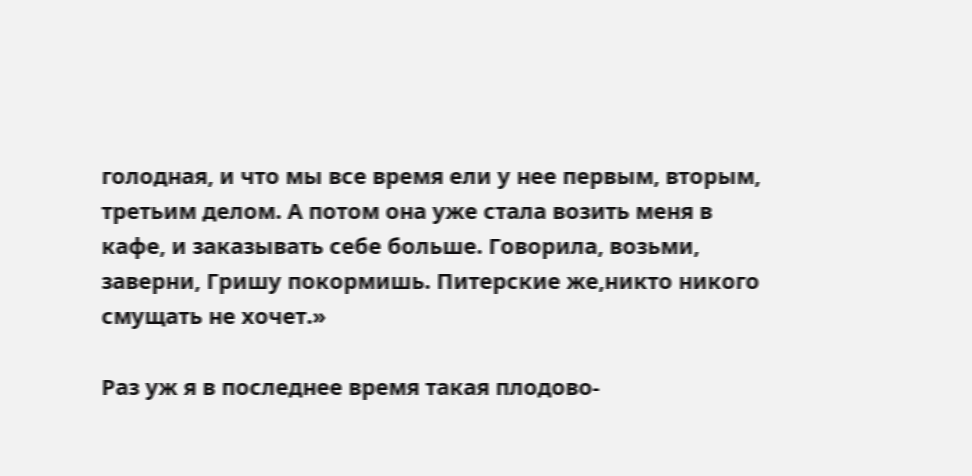голодная, и что мы все время ели у нее первым, вторым, третьим делом. А потом она уже стала возить меня в кафе, и заказывать себе больше. Говорила, возьми, заверни, Гришу покормишь. Питерские же,никто никого смущать не хочет.»

Раз уж я в последнее время такая плодово-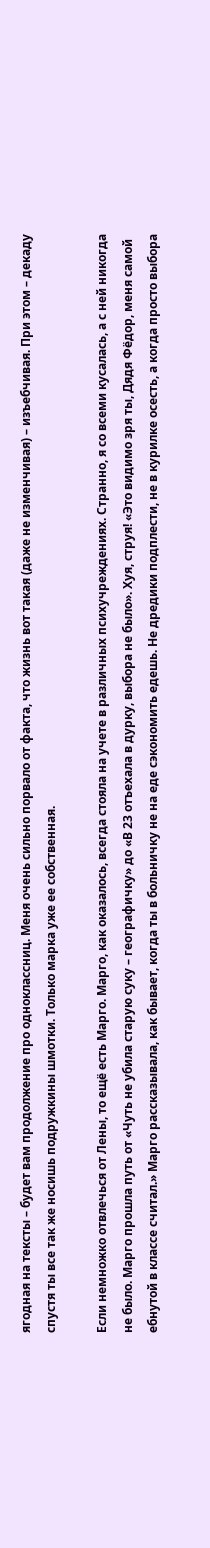ягодная на тексты – будет вам продолжение про одноклассниц. Меня очень сильно порвало от факта, что жизнь вот такая (даже не изменчивая) – изъебчивая. При этом – декаду спустя ты все так же носишь подружкины шмотки. Только марка уже eе собственная.

Если немножко отвлечься от Лены, то ещё есть Марго. Марго, как оказалось, всегда стояла на учете в различных психучреждениях. Странно, я со всеми кусалась, а с ней никогда не было. Марго прошла путь от «Чуть не убила старую суку – географичку» до «В 23 отъехала в дурку, выбора не было». Хуя, струя! «Это видимо зря ты, Дядя Фёдор, меня самой ебнутой в классе считал.» Марго рассказывала, как бывает, когда ты в больничку не на еде сэкономить едешь. Не дредики подплести, не в курилке осесть, а когда просто выбора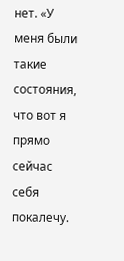нет. «У меня были такие состояния, что вот я прямо сейчас себя покалечу.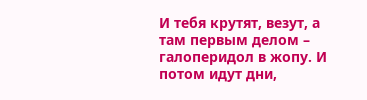И тебя крутят, везут, а там первым делом – галоперидол в жопу. И потом идут дни,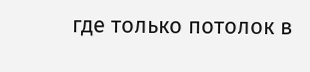где только потолок в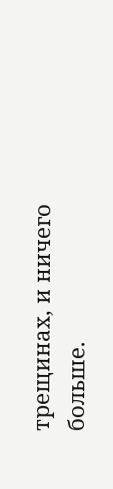трещинах, и ничего больше.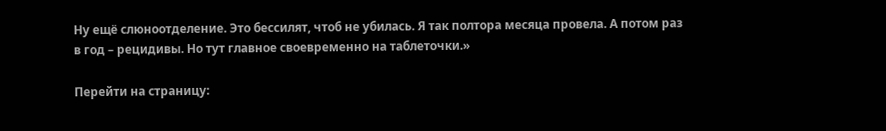Ну ещё слюноотделение. Это бессилят, чтоб не убилась. Я так полтора месяца провела. А потом раз в год – рецидивы. Но тут главное своевременно на таблеточки.»

Перейти на страницу: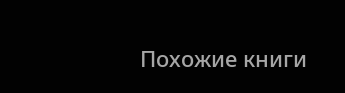Похожие книги